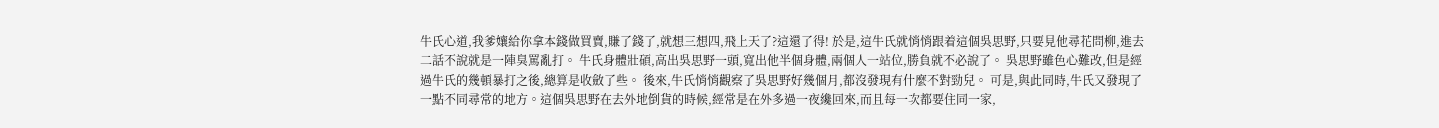牛氏心道,我爹孃給你拿本錢做買賣,賺了錢了,就想三想四,飛上天了?這還了得! 於是,這牛氏就悄悄跟着這個吳思野,只要見他尋花問柳,進去二話不說就是一陣臭罵亂打。 牛氏身體壯碩,高出吳思野一頭,寬出他半個身體,兩個人一站位,勝負就不必說了。 吳思野雖色心難改,但是經過牛氏的幾頓暴打之後,總算是收斂了些。 後來,牛氏悄悄觀察了吳思野好幾個月,都沒發現有什麼不對勁兒。 可是,與此同時,牛氏又發現了一點不同尋常的地方。這個吳思野在去外地倒貨的時候,經常是在外多過一夜纔回來,而且每一次都要住同一家,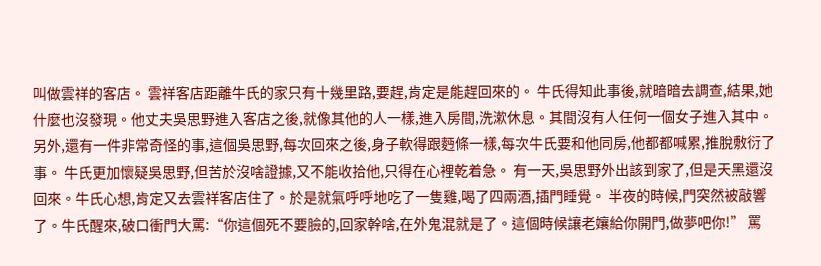叫做雲祥的客店。 雲祥客店距離牛氏的家只有十幾里路,要趕,肯定是能趕回來的。 牛氏得知此事後,就暗暗去調查,結果,她什麼也沒發現。他丈夫吳思野進入客店之後,就像其他的人一樣,進入房間,洗漱休息。其間沒有人任何一個女子進入其中。 另外,還有一件非常奇怪的事,這個吳思野,每次回來之後,身子軟得跟麪條一樣,每次牛氏要和他同房,他都都喊累,推脫敷衍了事。 牛氏更加懷疑吳思野,但苦於沒啥證據,又不能收拾他,只得在心裡乾着急。 有一天,吳思野外出該到家了,但是天黑還沒回來。牛氏心想,肯定又去雲祥客店住了。於是就氣呼呼地吃了一隻雞,喝了四兩酒,插門睡覺。 半夜的時候,門突然被敲響了。牛氏醒來,破口衝門大罵:“你這個死不要臉的,回家幹啥,在外鬼混就是了。這個時候讓老孃給你開門,做夢吧你!” 罵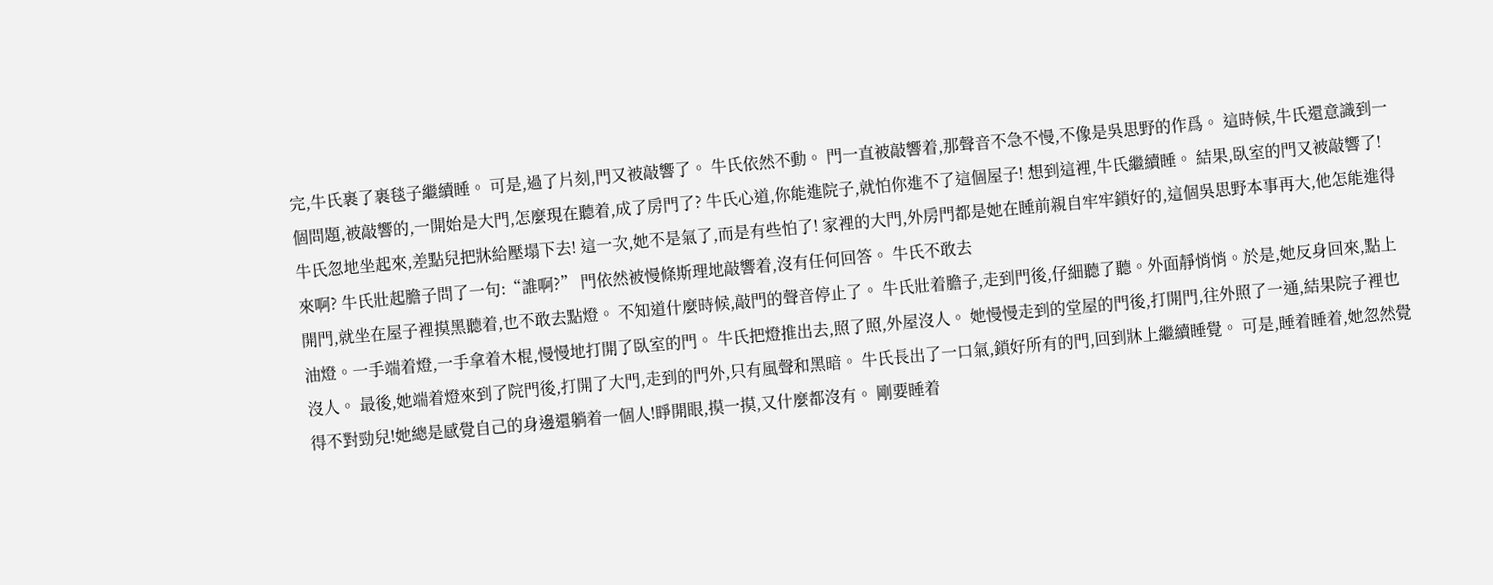完,牛氏裹了裹毯子繼續睡。 可是,過了片刻,門又被敲響了。 牛氏依然不動。 門一直被敲響着,那聲音不急不慢,不像是吳思野的作爲。 這時候,牛氏還意識到一個問題,被敲響的,一開始是大門,怎麼現在聽着,成了房門了? 牛氏心道,你能進院子,就怕你進不了這個屋子! 想到這裡,牛氏繼續睡。 結果,臥室的門又被敲響了! 牛氏忽地坐起來,差點兒把牀給壓塌下去! 這一次,她不是氣了,而是有些怕了! 家裡的大門,外房門都是她在睡前親自牢牢鎖好的,這個吳思野本事再大,他怎能進得來啊? 牛氏壯起膽子問了一句:“誰啊?” 門依然被慢條斯理地敲響着,沒有任何回答。 牛氏不敢去
開門,就坐在屋子裡摸黑聽着,也不敢去點燈。 不知道什麼時候,敲門的聲音停止了。 牛氏壯着膽子,走到門後,仔細聽了聽。外面靜悄悄。於是,她反身回來,點上油燈。一手端着燈,一手拿着木棍,慢慢地打開了臥室的門。 牛氏把燈推出去,照了照,外屋沒人。 她慢慢走到的堂屋的門後,打開門,往外照了一通,結果院子裡也沒人。 最後,她端着燈來到了院門後,打開了大門,走到的門外,只有風聲和黑暗。 牛氏長出了一口氣,鎖好所有的門,回到牀上繼續睡覺。 可是,睡着睡着,她忽然覺得不對勁兒!她總是感覺自己的身邊還躺着一個人!睜開眼,摸一摸,又什麼都沒有。 剛要睡着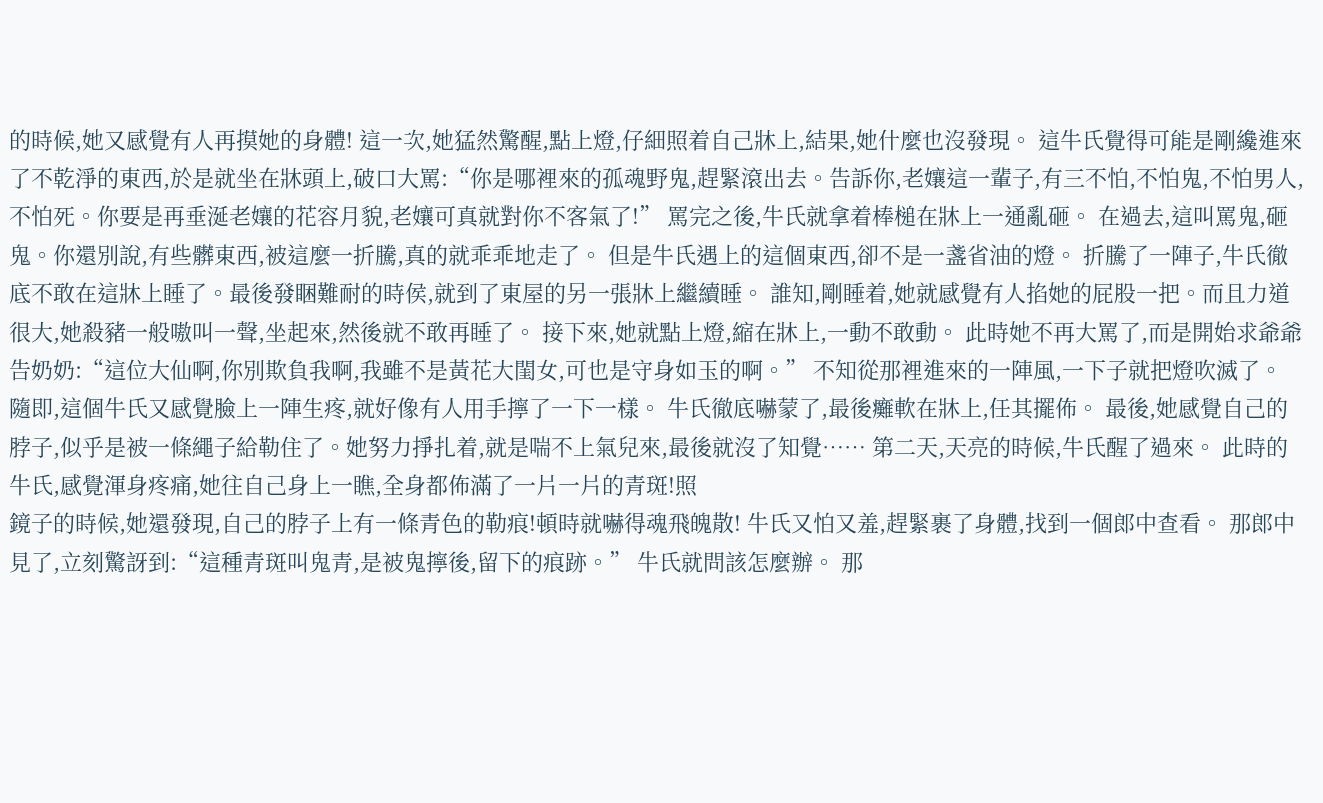的時候,她又感覺有人再摸她的身體! 這一次,她猛然驚醒,點上燈,仔細照着自己牀上,結果,她什麼也沒發現。 這牛氏覺得可能是剛纔進來了不乾淨的東西,於是就坐在牀頭上,破口大罵:“你是哪裡來的孤魂野鬼,趕緊滾出去。告訴你,老孃這一輩子,有三不怕,不怕鬼,不怕男人,不怕死。你要是再垂涎老孃的花容月貌,老孃可真就對你不客氣了!” 罵完之後,牛氏就拿着棒槌在牀上一通亂砸。 在過去,這叫罵鬼,砸鬼。你還別說,有些髒東西,被這麼一折騰,真的就乖乖地走了。 但是牛氏遇上的這個東西,卻不是一盞省油的燈。 折騰了一陣子,牛氏徹底不敢在這牀上睡了。最後發睏難耐的時侯,就到了東屋的另一張牀上繼續睡。 誰知,剛睡着,她就感覺有人掐她的屁股一把。而且力道很大,她殺豬一般嗷叫一聲,坐起來,然後就不敢再睡了。 接下來,她就點上燈,縮在牀上,一動不敢動。 此時她不再大罵了,而是開始求爺爺告奶奶:“這位大仙啊,你別欺負我啊,我雖不是黃花大閨女,可也是守身如玉的啊。” 不知從那裡進來的一陣風,一下子就把燈吹滅了。 隨即,這個牛氏又感覺臉上一陣生疼,就好像有人用手擰了一下一樣。 牛氏徹底嚇蒙了,最後癱軟在牀上,任其擺佈。 最後,她感覺自己的脖子,似乎是被一條繩子給勒住了。她努力掙扎着,就是喘不上氣兒來,最後就沒了知覺…… 第二天,天亮的時候,牛氏醒了過來。 此時的牛氏,感覺渾身疼痛,她往自己身上一瞧,全身都佈滿了一片一片的青斑!照
鏡子的時候,她還發現,自己的脖子上有一條青色的勒痕!頓時就嚇得魂飛魄散! 牛氏又怕又羞,趕緊裹了身體,找到一個郎中查看。 那郎中見了,立刻驚訝到:“這種青斑叫鬼青,是被鬼擰後,留下的痕跡。” 牛氏就問該怎麼辦。 那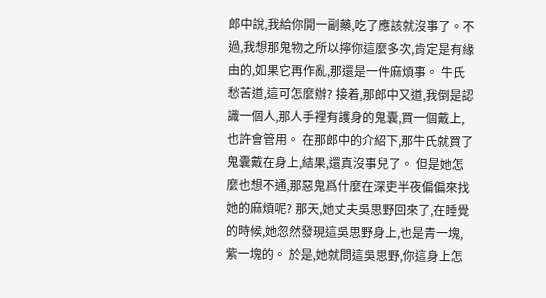郎中說,我給你開一副藥,吃了應該就沒事了。不過,我想那鬼物之所以擰你這麼多次,肯定是有緣由的,如果它再作亂,那還是一件麻煩事。 牛氏愁苦道,這可怎麼辦? 接着,那郎中又道,我倒是認識一個人,那人手裡有護身的鬼囊,買一個戴上,也許會管用。 在那郎中的介紹下,那牛氏就買了鬼囊戴在身上,結果,還真沒事兒了。 但是她怎麼也想不通,那惡鬼爲什麼在深吏半夜偏偏來找她的麻煩呢? 那天,她丈夫吳思野回來了,在睡覺的時候,她忽然發現這吳思野身上,也是青一塊,紫一塊的。 於是,她就問這吳思野,你這身上怎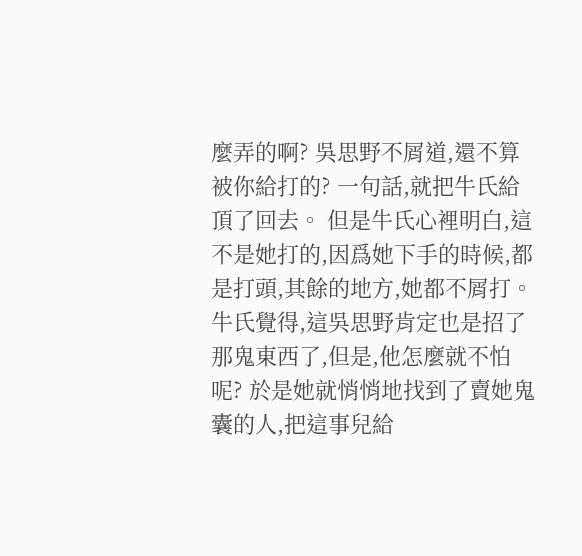麼弄的啊? 吳思野不屑道,還不算被你給打的? 一句話,就把牛氏給頂了回去。 但是牛氏心裡明白,這不是她打的,因爲她下手的時候,都是打頭,其餘的地方,她都不屑打。牛氏覺得,這吳思野肯定也是招了那鬼東西了,但是,他怎麼就不怕呢? 於是她就悄悄地找到了賣她鬼囊的人,把這事兒給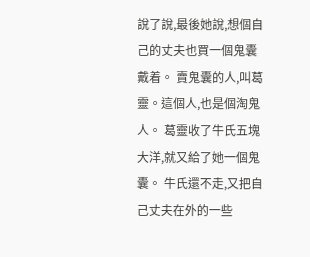說了說,最後她說,想個自己的丈夫也買一個鬼囊戴着。 賣鬼囊的人,叫葛靈。這個人,也是個淘鬼人。 葛靈收了牛氏五塊大洋,就又給了她一個鬼囊。 牛氏還不走,又把自己丈夫在外的一些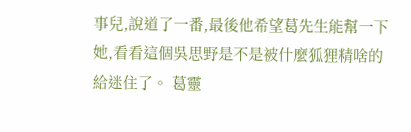事兒,說道了一番,最後他希望葛先生能幫一下她,看看這個吳思野是不是被什麼狐狸精啥的給迷住了。 葛靈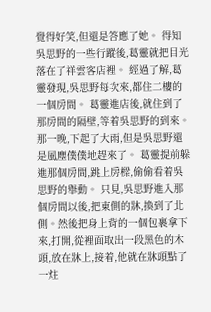覺得好笑,但還是答應了她。 得知吳思野的一些行蹤後,葛靈就把目光落在了祥雲客店裡。 經過了解,葛靈發現,吳思野每次來,都住二樓的一個房間。 葛靈進店後,就住到了那房間的隔壁,等着吳思野的到來。 那一晚,下起了大雨,但是吳思野還是風塵僕僕地趕來了。 葛靈提前躲進那個房間,跳上房樑,偷偷看着吳思野的舉動。 只見,吳思野進入那個房間以後,把東側的牀,換到了北側。然後把身上背的一個包裹拿下來,打開,從裡面取出一段黑色的木頭,放在牀上,接着,他就在牀頭點了一炷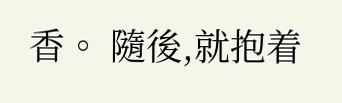香。 隨後,就抱着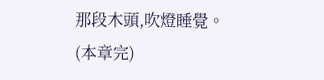那段木頭,吹燈睡覺。
(本章完)